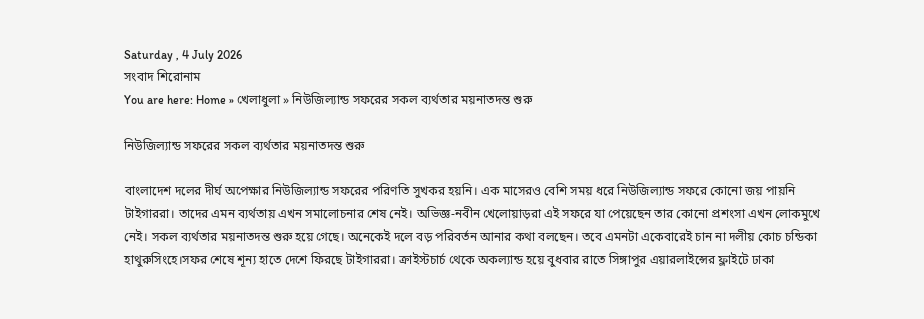Saturday , 4 July 2026
সংবাদ শিরোনাম
You are here: Home » খেলাধুলা » নিউজিল্যান্ড সফরের সকল ব্যর্থতার ময়নাতদন্ত শুরু

নিউজিল্যান্ড সফরের সকল ব্যর্থতার ময়নাতদন্ত শুরু

বাংলাদেশ দলের দীর্ঘ অপেক্ষার নিউজিল্যান্ড সফরের পরিণতি সুখকর হয়নি। এক মাসেরও বেশি সময় ধরে নিউজিল্যান্ড সফরে কোনো জয় পায়নি টাইগাররা। তাদের এমন ব্যর্থতায় এখন সমালোচনার শেষ নেই। অভিজ্ঞ-নবীন খেলোয়াড়রা এই সফরে যা পেয়েছেন তার কোনো প্রশংসা এখন লোকমুখে নেই। সকল ব্যর্থতার ময়নাতদন্ত শুরু হয়ে গেছে। অনেকেই দলে বড় পরিবর্তন আনার কথা বলছেন। তবে এমনটা একেবারেই চান না দলীয় কোচ চন্ডিকা হাথুরুসিংহে।সফর শেষে শূন্য হাতে দেশে ফিরছে টাইগাররা। ক্রাইস্টচার্চ থেকে অকল্যান্ড হয়ে বুধবার রাতে সিঙ্গাপুর এয়ারলাইন্সের ফ্লাইটে ঢাকা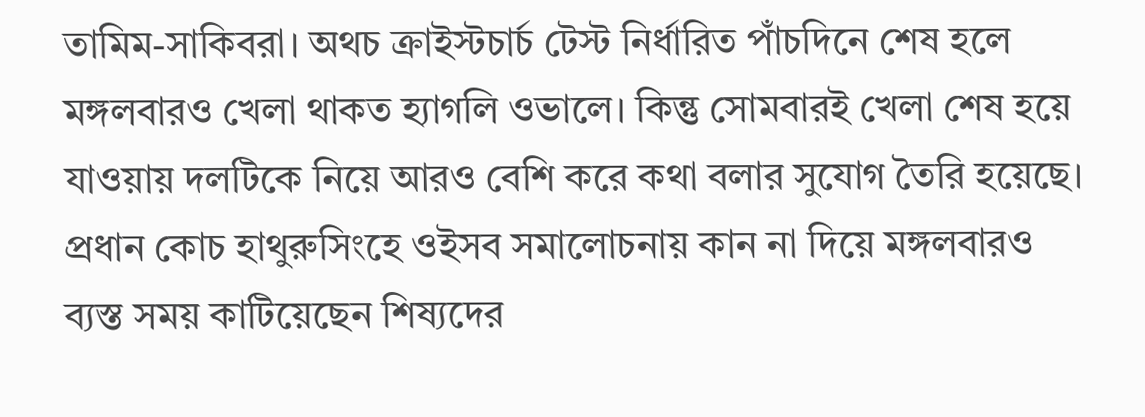তামিম-সাকিবরা। অথচ ক্রাইস্টচার্চ টেস্ট নির্ধারিত পাঁচদিনে শেষ হলে মঙ্গলবারও খেলা থাকত হ্যাগলি ওভালে। কিন্তু সোমবারই খেলা শেষ হয়ে যাওয়ায় দলটিকে নিয়ে আরও বেশি করে কথা বলার সুযোগ তৈরি হয়েছে। প্রধান কোচ হাথুরুসিংহে ওইসব সমালোচনায় কান না দিয়ে মঙ্গলবারও ব্যস্ত সময় কাটিয়েছেন শিষ্যদের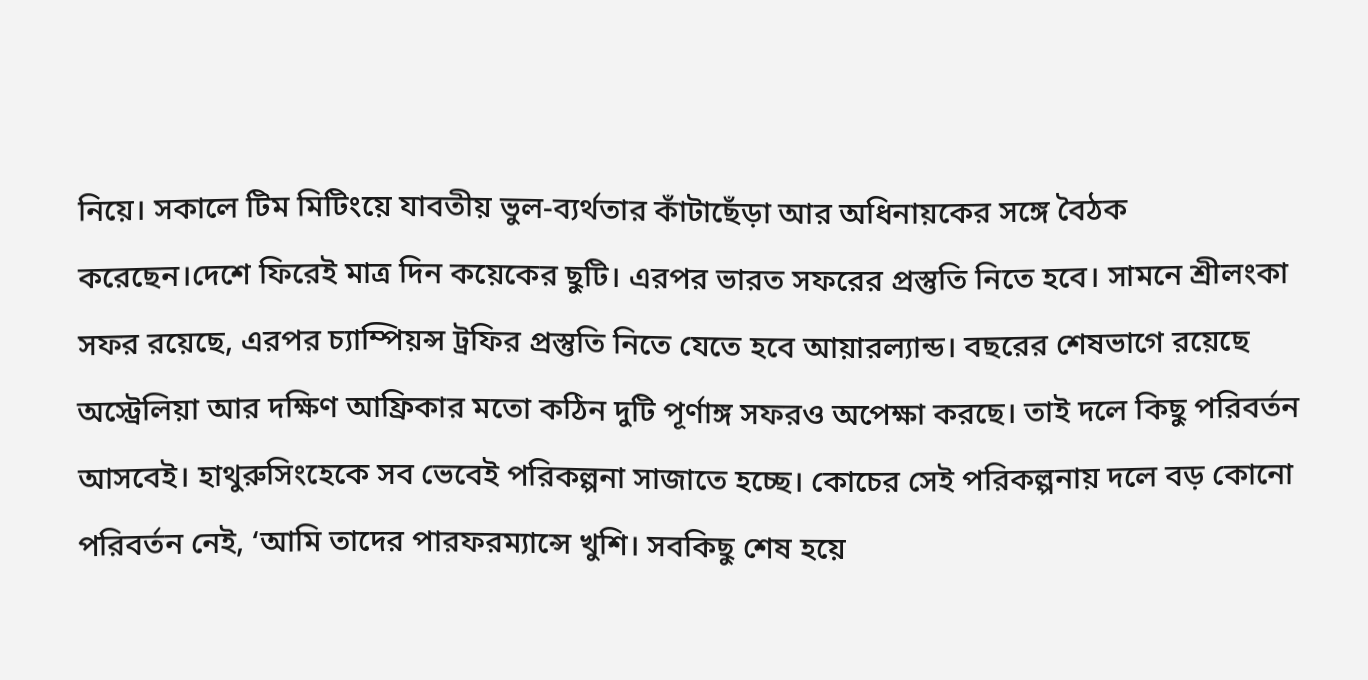নিয়ে। সকালে টিম মিটিংয়ে যাবতীয় ভুল-ব্যর্থতার কাঁটাছেঁড়া আর অধিনায়কের সঙ্গে বৈঠক করেছেন।দেশে ফিরেই মাত্র দিন কয়েকের ছুটি। এরপর ভারত সফরের প্রস্তুতি নিতে হবে। সামনে শ্রীলংকা সফর রয়েছে, এরপর চ্যাম্পিয়ন্স ট্রফির প্রস্তুতি নিতে যেতে হবে আয়ারল্যান্ড। বছরের শেষভাগে রয়েছে অস্ট্রেলিয়া আর দক্ষিণ আফ্রিকার মতো কঠিন দুটি পূর্ণাঙ্গ সফরও অপেক্ষা করছে। তাই দলে কিছু পরিবর্তন আসবেই। হাথুরুসিংহেকে সব ভেবেই পরিকল্পনা সাজাতে হচ্ছে। কোচের সেই পরিকল্পনায় দলে বড় কোনো পরিবর্তন নেই, ‘আমি তাদের পারফরম্যান্সে খুশি। সবকিছু শেষ হয়ে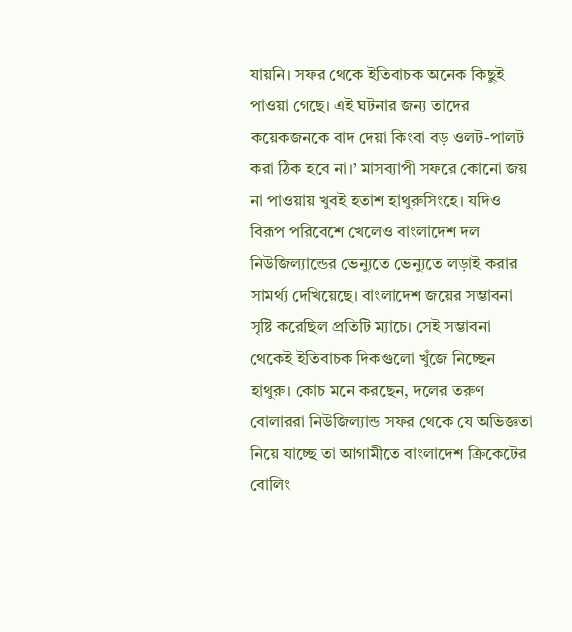যায়নি। সফর থেকে ইতিবাচক অনেক কিছুই পাওয়া গেছে। এই ঘটনার জন্য তাদের কয়েকজনকে বাদ দেয়া কিংবা বড় ওলট-পালট করা ঠিক হবে না।’ মাসব্যাপী সফরে কোনো জয় না পাওয়ায় খুবই হতাশ হাথুরুসিংহে। যদিও বিরূপ পরিবেশে খেলেও বাংলাদেশ দল নিউজিল্যান্ডের ভেন্যুতে ভেন্যুতে লড়াই করার সামর্থ্য দেখিয়েছে। বাংলাদেশ জয়ের সম্ভাবনা সৃষ্টি করেছিল প্রতিটি ম্যাচে। সেই সম্ভাবনা থেকেই ইতিবাচক দিকগুলো খুঁজে নিচ্ছেন হাথুরু। কোচ মনে করছেন, দলের তরুণ বোলাররা নিউজিল্যান্ড সফর থেকে যে অভিজ্ঞতা নিয়ে যাচ্ছে তা আগামীতে বাংলাদেশ ক্রিকেটের বোলিং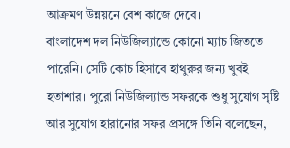আক্রমণ উন্নয়নে বেশ কাজে দেবে।
বাংলাদেশ দল নিউজিল্যান্ডে কোনো ম্যাচ জিততে পারেনি। সেটি কোচ হিসাবে হাথুরুর জন্য খুবই হতাশার। পুরো নিউজিল্যান্ড সফরকে শুধু সুযোগ সৃষ্টি আর সুযোগ হারানোর সফর প্রসঙ্গে তিনি বলেছেন,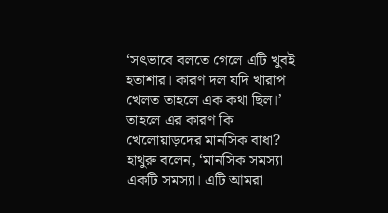‘সৎভাবে বলতে গেলে এটি খুবই হতাশার। কারণ দল যদি খারাপ খেলত তাহলে এক কথা ছিল।’ তাহলে এর কারণ কি খেলোয়াড়দের মানসিক বাধা? হাথুরু বলেন, ‘মানসিক সমস্যা একটি সমস্যা। এটি আমরা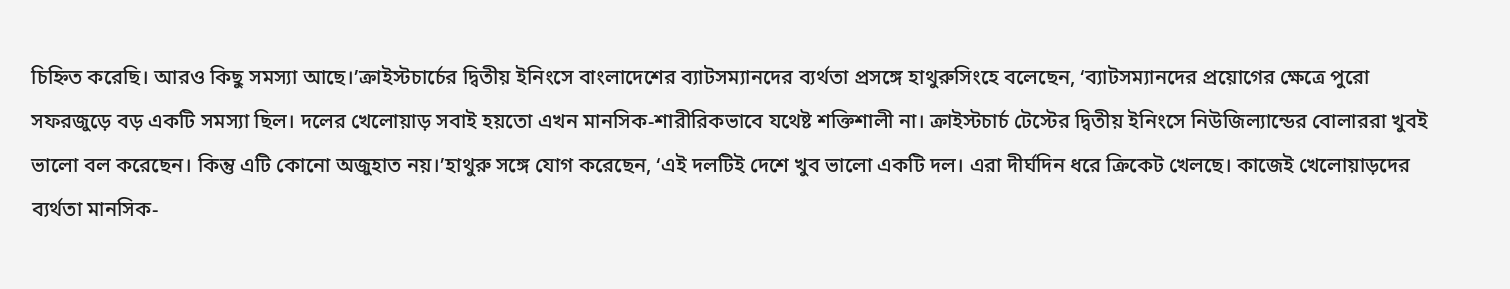চিহ্নিত করেছি। আরও কিছু সমস্যা আছে।’ক্রাইস্টচার্চের দ্বিতীয় ইনিংসে বাংলাদেশের ব্যাটসম্যানদের ব্যর্থতা প্রসঙ্গে হাথুরুসিংহে বলেছেন, ‘ব্যাটসম্যানদের প্রয়োগের ক্ষেত্রে পুরো সফরজুড়ে বড় একটি সমস্যা ছিল। দলের খেলোয়াড় সবাই হয়তো এখন মানসিক-শারীরিকভাবে যথেষ্ট শক্তিশালী না। ক্রাইস্টচার্চ টেস্টের দ্বিতীয় ইনিংসে নিউজিল্যান্ডের বোলাররা খুবই ভালো বল করেছেন। কিন্তু এটি কোনো অজুহাত নয়।’হাথুরু সঙ্গে যোগ করেছেন, ‘এই দলটিই দেশে খুব ভালো একটি দল। এরা দীর্ঘদিন ধরে ক্রিকেট খেলছে। কাজেই খেলোয়াড়দের ব্যর্থতা মানসিক-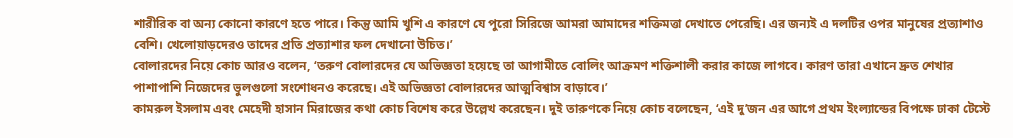শারীরিক বা অন্য কোনো কারণে হতে পারে। কিন্তু আমি খুশি এ কারণে যে পুরো সিরিজে আমরা আমাদের শক্তিমত্তা দেখাতে পেরেছি। এর জন্যই এ দলটির ওপর মানুষের প্রত্যাশাও বেশি। খেলোয়াড়দেরও তাদের প্রতি প্রত্যাশার ফল দেখানো উচিত।’
বোলারদের নিয়ে কোচ আরও বলেন, ‘তরুণ বোলারদের যে অভিজ্ঞতা হয়েছে তা আগামীতে বোলিং আক্রমণ শক্তিশালী করার কাজে লাগবে। কারণ তারা এখানে দ্রুত শেখার পাশাপাশি নিজেদের ভুলগুলো সংশোধনও করেছে। এই অভিজ্ঞতা বোলারদের আত্মবিশ্বাস বাড়াবে।’
কামরুল ইসলাম এবং মেহেদী হাসান মিরাজের কথা কোচ বিশেষ করে উল্লেখ করেছেন। দুই তারুণকে নিয়ে কোচ বলেছেন, ‘এই দু’জন এর আগে প্রথম ইংল্যান্ডের বিপক্ষে ঢাকা টেস্টে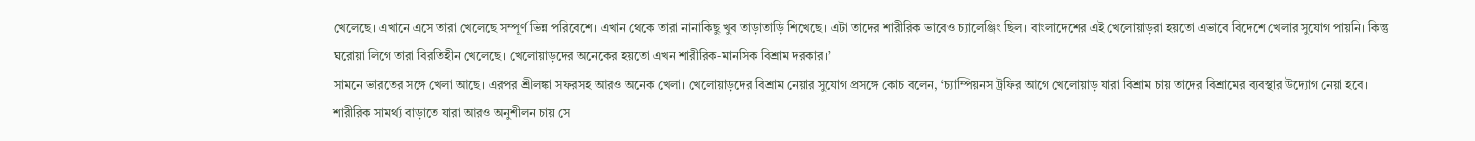খেলেছে। এখানে এসে তারা খেলেছে সম্পূর্ণ ভিন্ন পরিবেশে। এখান থেকে তারা নানাকিছু খুব তাড়াতাড়ি শিখেছে। এটা তাদের শারীরিক ভাবেও চ্যালেঞ্জিং ছিল। বাংলাদেশের এই খেলোয়াড়রা হয়তো এভাবে বিদেশে খেলার সুযোগ পায়নি। কিন্তু ঘরোয়া লিগে তারা বিরতিহীন খেলেছে। খেলোয়াড়দের অনেকের হয়তো এখন শারীরিক-মানসিক বিশ্রাম দরকার।’
সামনে ভারতের সঙ্গে খেলা আছে। এরপর শ্রীলঙ্কা সফরসহ আরও অনেক খেলা। খেলোয়াড়দের বিশ্রাম নেয়ার সুযোগ প্রসঙ্গে কোচ বলেন, ‘চ্যাম্পিয়নস ট্রফির আগে খেলোয়াড় যারা বিশ্রাম চায় তাদের বিশ্রামের ব্যবস্থার উদ্যোগ নেয়া হবে। শারীরিক সামর্থ্য বাড়াতে যারা আরও অনুশীলন চায় সে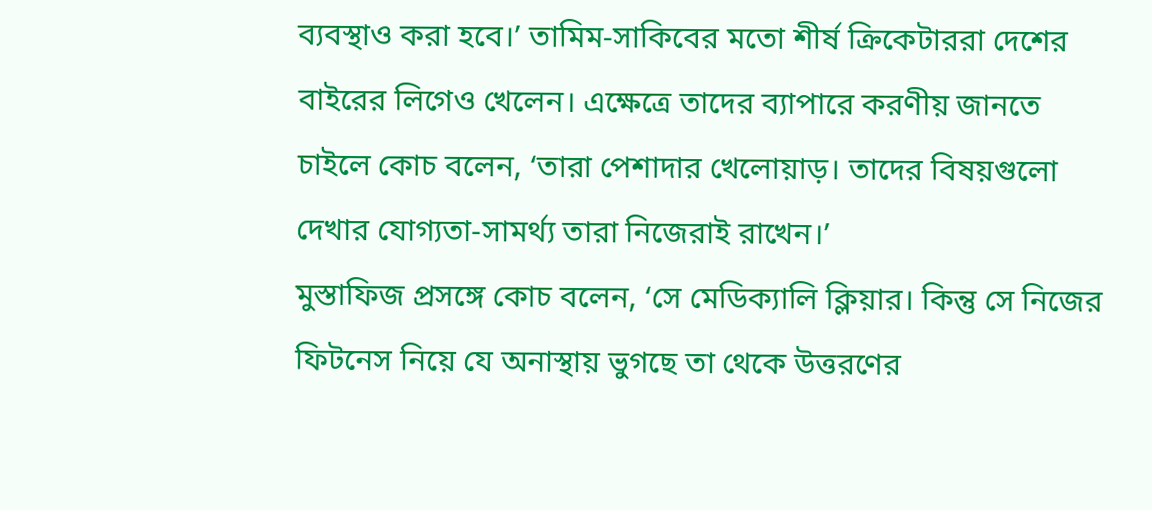ব্যবস্থাও করা হবে।’ তামিম-সাকিবের মতো শীর্ষ ক্রিকেটাররা দেশের বাইরের লিগেও খেলেন। এক্ষেত্রে তাদের ব্যাপারে করণীয় জানতে চাইলে কোচ বলেন, ‘তারা পেশাদার খেলোয়াড়। তাদের বিষয়গুলো দেখার যোগ্যতা-সামর্থ্য তারা নিজেরাই রাখেন।’
মুস্তাফিজ প্রসঙ্গে কোচ বলেন, ‘সে মেডিক্যালি ক্লিয়ার। কিন্তু সে নিজের ফিটনেস নিয়ে যে অনাস্থায় ভুগছে তা থেকে উত্তরণের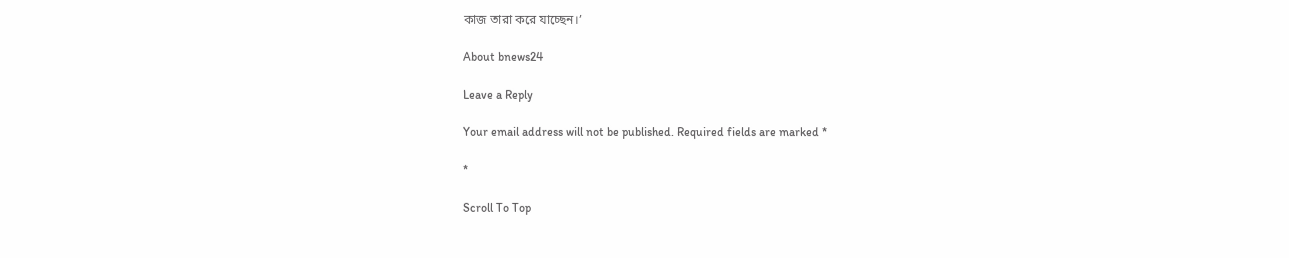কাজ তারা করে যাচ্ছেন।’

About bnews24

Leave a Reply

Your email address will not be published. Required fields are marked *

*

Scroll To Top